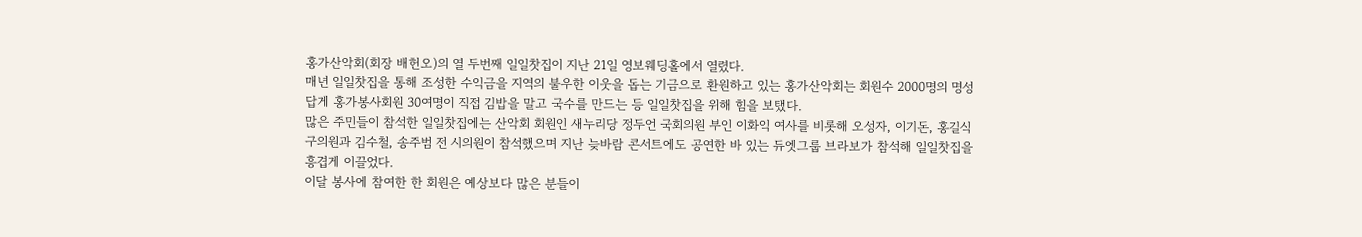홍가산악회(회장 배헌오)의 열 두번째 일일찻집이 지난 21일 영보웨딩홀에서 열렸다.
매년 일일찻집을 통해 조성한 수익금을 지역의 불우한 이웃을 돕는 기금으로 환원하고 있는 홍가산악회는 회원수 2000명의 명성답게 홍가봉사회원 30여명이 직접 김밥을 말고 국수를 만드는 등 일일찻집을 위해 힘을 보탰다.
많은 주민들이 참석한 일일찻집에는 산악회 회원인 새누리당 정두언 국회의원 부인 이화익 여사를 비롯해 오성자, 이기돈, 홍길식 구의원과 김수철, 송주범 전 시의원이 참석했으며 지난 늦바람 콘서트에도 공연한 바 있는 듀엣그룹 브라보가 참석해 일일찻집을 흥겹게 이끌었다.
이달 봉사에 참여한 한 회원은 예상보다 많은 분들이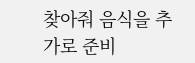찾아줘 음식을 추가로 준비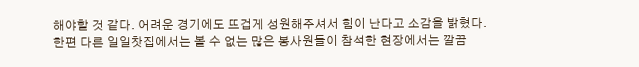해야할 것 같다. 어려운 경기에도 뜨겁게 성원해주셔서 힘이 난다고 소감을 밝혔다.
한편 다른 일일찻집에서는 볼 수 없는 많은 봉사원들이 참석한 현장에서는 깔끔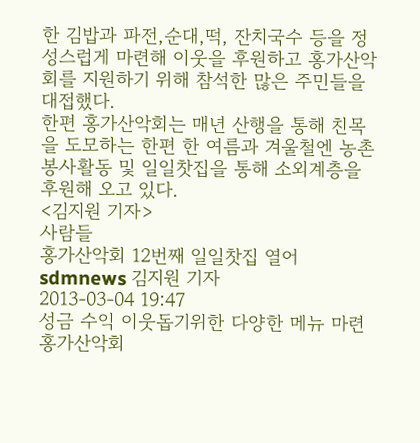한 김밥과 파전,순대,떡, 잔치국수 등을 정성스럽게 마련해 이웃을 후원하고 홍가산악회를 지원하기 위해 참석한 많은 주민들을 대접했다.
한편 홍가산악회는 매년 산행을 통해 친목을 도모하는 한편 한 여름과 겨울철엔 농촌 봉사활동 및 일일찻집을 통해 소외계층을 후원해 오고 있다.
<김지원 기자>
사람들
홍가산악회 12번째 일일찻집 열어
sdmnews 김지원 기자
2013-03-04 19:47
성금 수익 이웃돕기위한 다양한 메뉴 마련
홍가산악회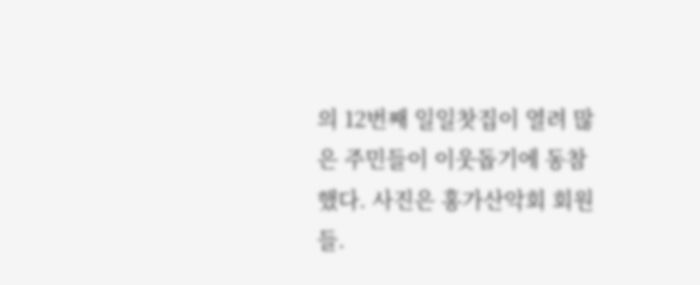의 12번째 일일찻집이 열려 많은 주민들이 이웃돕기에 동참했다. 사진은 홍가산악회 회원들.